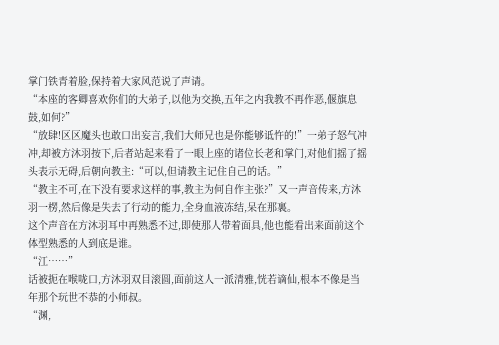掌门铁青着脸,保持着大家风范说了声请。
“本座的客卿喜欢你们的大弟子,以他为交换,五年之内我教不再作恶,偃旗息鼓,如何?”
“放肆!区区魔头也敢口出妄言,我们大师兄也是你能够诋忤的!”一弟子怒气冲冲,却被方沐羽按下,后者站起来看了一眼上座的诸位长老和掌门,对他们摇了摇头表示无碍,后朝向教主:“可以,但请教主记住自己的话。”
“教主不可,在下没有要求这样的事,教主为何自作主张?”又一声音传来,方沐羽一楞,然后像是失去了行动的能力,全身血液冻结,呆在那裏。
这个声音在方沐羽耳中再熟悉不过,即使那人带着面具,他也能看出来面前这个体型熟悉的人到底是谁。
“江……”
话被扼在喉咙口,方沐羽双目滚圆,面前这人一派清雅,恍若谪仙,根本不像是当年那个玩世不恭的小师叔。
“渊,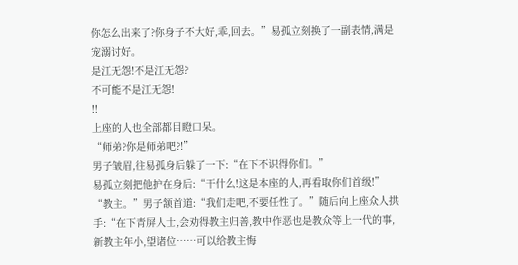你怎么出来了?你身子不大好,乖,回去。”易孤立刻换了一副表情,满是宠溺讨好。
是江无怨!不是江无怨?
不可能不是江无怨!
!!
上座的人也全部都目瞪口呆。
“师弟?你是师弟吧?!”
男子皱眉,往易孤身后躲了一下:“在下不识得你们。”
易孤立刻把他护在身后:“干什么!这是本座的人,再看取你们首级!”
“教主。”男子颔首道:“我们走吧,不要任性了。”随后向上座众人拱手:“在下青屏人士,会劝得教主归善,教中作恶也是教众等上一代的事,新教主年小,望诸位……可以给教主悔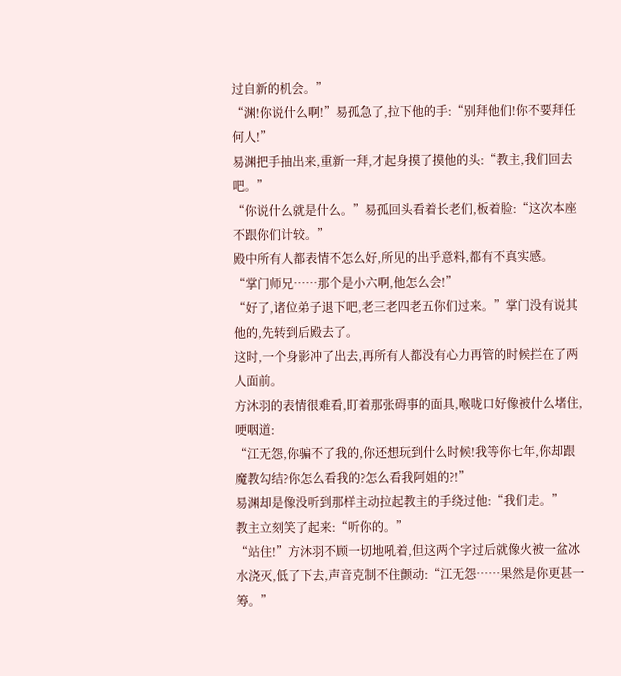过自新的机会。”
“渊!你说什么啊!”易孤急了,拉下他的手:“别拜他们!你不要拜任何人!”
易渊把手抽出来,重新一拜,才起身摸了摸他的头:“教主,我们回去吧。”
“你说什么就是什么。”易孤回头看着长老们,板着脸:“这次本座不跟你们计较。”
殿中所有人都表情不怎么好,所见的出乎意料,都有不真实感。
“掌门师兄……那个是小六啊,他怎么会!”
“好了,诸位弟子退下吧,老三老四老五你们过来。”掌门没有说其他的,先转到后殿去了。
这时,一个身影冲了出去,再所有人都没有心力再管的时候拦在了两人面前。
方沐羽的表情很难看,盯着那张碍事的面具,喉咙口好像被什么堵住,哽咽道:
“江无怨,你骗不了我的,你还想玩到什么时候!我等你七年,你却跟魔教勾结?你怎么看我的?怎么看我阿姐的?!”
易渊却是像没听到那样主动拉起教主的手绕过他:“我们走。”
教主立刻笑了起来:“听你的。”
“站住!”方沐羽不顾一切地吼着,但这两个字过后就像火被一盆冰水浇灭,低了下去,声音克制不住颤动:“江无怨……果然是你更甚一筹。”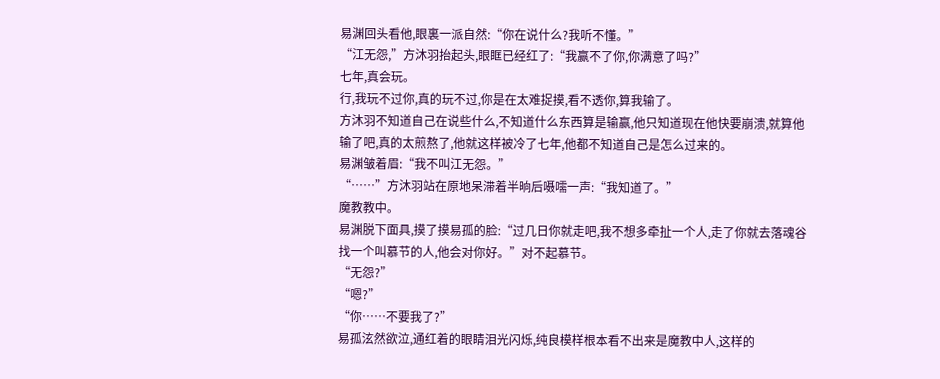易渊回头看他,眼裏一派自然:“你在说什么?我听不懂。”
“江无怨,”方沐羽抬起头,眼眶已经红了:“我赢不了你,你满意了吗?”
七年,真会玩。
行,我玩不过你,真的玩不过,你是在太难捉摸,看不透你,算我输了。
方沐羽不知道自己在说些什么,不知道什么东西算是输赢,他只知道现在他快要崩溃,就算他输了吧,真的太煎熬了,他就这样被冷了七年,他都不知道自己是怎么过来的。
易渊皱着眉:“我不叫江无怨。”
“……”方沐羽站在原地呆滞着半晌后嗫嚅一声:“我知道了。”
魔教教中。
易渊脱下面具,摸了摸易孤的脸:“过几日你就走吧,我不想多牵扯一个人,走了你就去落魂谷找一个叫慕节的人,他会对你好。”对不起慕节。
“无怨?”
“嗯?”
“你……不要我了?”
易孤泫然欲泣,通红着的眼睛泪光闪烁,纯良模样根本看不出来是魔教中人,这样的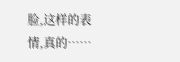脸,这样的表情,真的……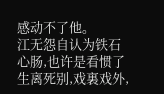感动不了他。
江无怨自认为铁石心肠,也许是看惯了生离死别,戏裏戏外,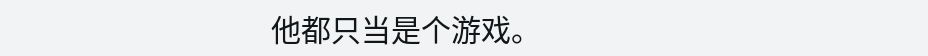他都只当是个游戏。